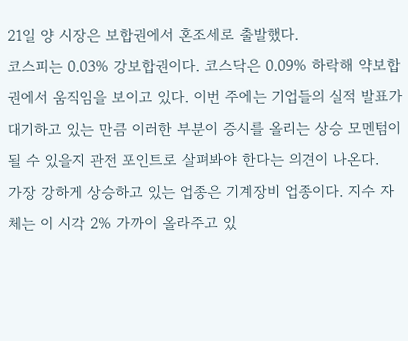21일 양 시장은 보합권에서 혼조세로 출발했다.
코스피는 0.03% 강보합권이다. 코스닥은 0.09% 하락해 약보합권에서 움직임을 보이고 있다. 이번 주에는 기업들의 실적 발표가 대기하고 있는 만큼 이러한 부분이 증시를 올리는 상승 모멘텀이 될 수 있을지 관전 포인트로 살펴봐야 한다는 의견이 나온다.
가장 강하게 상승하고 있는 업종은 기계장비 업종이다. 지수 자체는 이 시각 2% 가까이 올라주고 있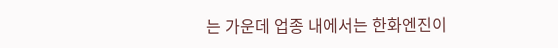는 가운데 업종 내에서는 한화엔진이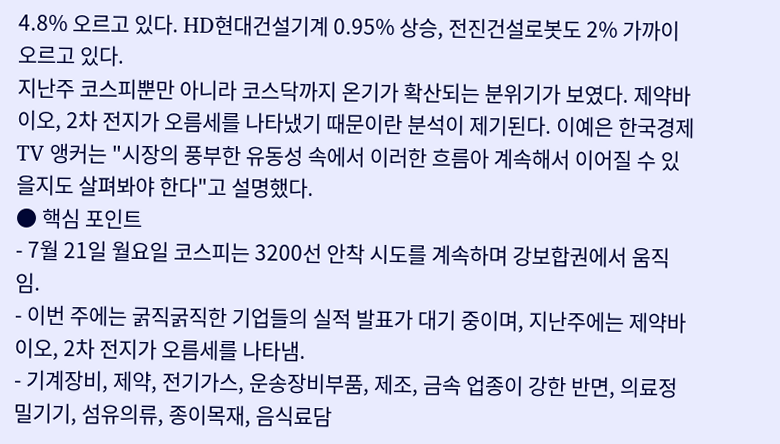4.8% 오르고 있다. HD현대건설기계 0.95% 상승, 전진건설로봇도 2% 가까이 오르고 있다.
지난주 코스피뿐만 아니라 코스닥까지 온기가 확산되는 분위기가 보였다. 제약바이오, 2차 전지가 오름세를 나타냈기 때문이란 분석이 제기된다. 이예은 한국경제TV 앵커는 "시장의 풍부한 유동성 속에서 이러한 흐름아 계속해서 이어질 수 있을지도 살펴봐야 한다"고 설명했다.
● 핵심 포인트
- 7월 21일 월요일 코스피는 3200선 안착 시도를 계속하며 강보합권에서 움직임.
- 이번 주에는 굵직굵직한 기업들의 실적 발표가 대기 중이며, 지난주에는 제약바이오, 2차 전지가 오름세를 나타냄.
- 기계장비, 제약, 전기가스, 운송장비부품, 제조, 금속 업종이 강한 반면, 의료정밀기기, 섬유의류, 종이목재, 음식료담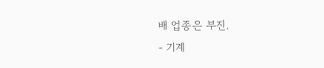배 업종은 부진.
- 기계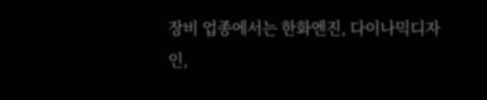장비 업종에서는 한화엔진, 다이나믹디자인,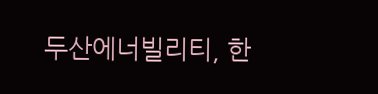두산에너빌리티, 한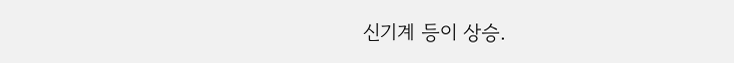신기계 등이 상승.